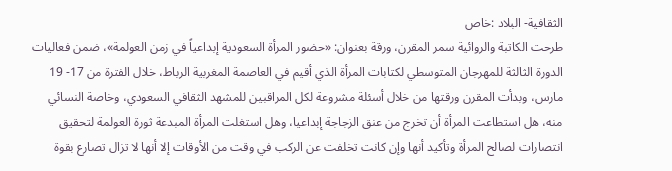الثقافية- البلاد :خاص
طرحت الكاتبة والروائية سمر المقرن، ورقة بعنوان: «حضور المرأة السعودية إبداعياً في زمن العولمة»، ضمن فعاليات الدورة الثالثة للمهرجان المتوسطي لكتابات المرأة الذي أقيم في العاصمة المغربية الرباط، خلال الفترة من 17- 19 مارس، وبدأت المقرن ورقتها من خلال أسئلة مشروعة لكل المراقبين للمشهد الثقافي السعودي، وخاصة النسائي منه، هل استطاعت المرأة أن تخرج من عنق الزجاجة إبداعيا، وهل استغلت المرأة المبدعة ثورة العولمة لتحقيق انتصارات لصالح المرأة وتأكيد أنها وإن كانت تخلفت عن الركب في وقت من الأوقات إلا أنها لا تزال تصارع بقوة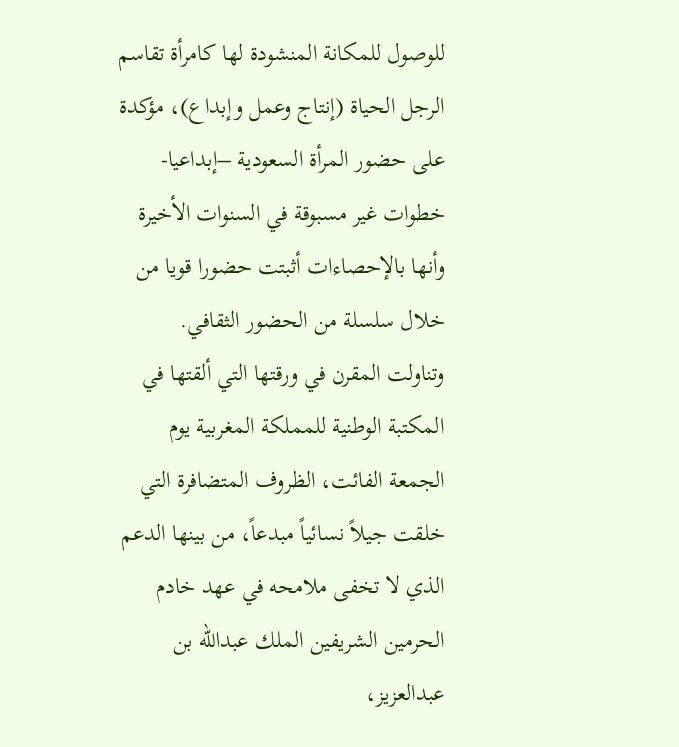للوصول للمكانة المنشودة لها كامرأة تقاسم الرجل الحياة (إنتاج وعمل وإبداع)، مؤكدة على حضور المرأة السعودية –إبداعيا- خطوات غير مسبوقة في السنوات الأخيرة وأنها بالإحصاءات أثبتت حضورا قويا من خلال سلسلة من الحضور الثقافي.
وتناولت المقرن في ورقتها التي ألقتها في المكتبة الوطنية للمملكة المغربية يوم الجمعة الفائت، الظروف المتضافرة التي خلقت جيلاً نسائياً مبدعاً، من بينها الدعم الذي لا تخفى ملامحه في عهد خادم الحرمين الشريفين الملك عبدالله بن عبدالعزيز،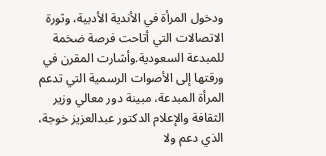ودخول المرأة في الأندية الأدبية، وثورة الاتصالات التي أتاحت فرصة ضخمة للمبدعة السعودية.وأشارت المقرن في ورقتها إلى الأصوات الرسمية التي تدعم المرأة المبدعة، مبينة دور معالي وزير الثقافة والإعلام الدكتور عبدالعزيز خوجة، الذي دعم ولا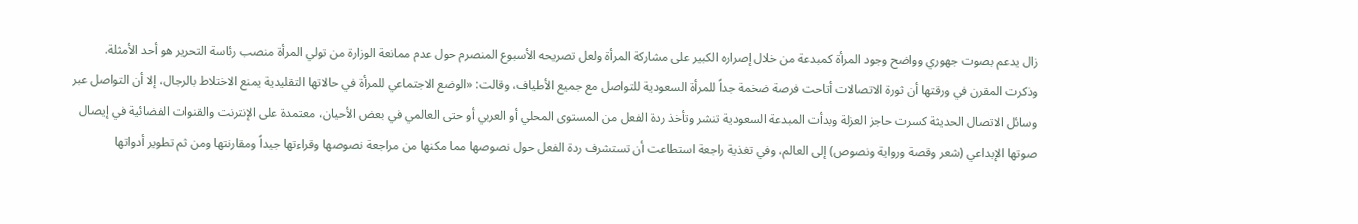زال يدعم بصوت جهوري وواضح وجود المرأة كمبدعة من خلال إصراره الكبير على مشاركة المرأة ولعل تصريحه الأسبوع المنصرم حول عدم ممانعة الوزارة من تولي المرأة منصب رئاسة التحرير هو أحد الأمثلة.
وذكرت المقرن في ورقتها أن ثورة الاتصالات أتاحت فرصة ضخمة جداً للمرأة السعودية للتواصل مع جميع الأطياف، وقالت: «الوضع الاجتماعي للمرأة في حالاتها التقليدية يمنع الاختلاط بالرجال، إلا أن التواصل عبر وسائل الاتصال الحديثة كسرت حاجز العزلة وبدأت المبدعة السعودية تنشر وتأخذ ردة الفعل من المستوى المحلي أو العربي أو حتى العالمي في بعض الأحيان، معتمدة على الإنترنت والقنوات الفضائية في إيصال صوتها الإبداعي (شعر وقصة ورواية ونصوص) إلى العالم، وفي تغذية راجعة استطاعت أن تستشرف ردة الفعل حول نصوصها مما مكنها من مراجعة نصوصها وقراءتها جيداً ومقارنتها ومن ثم تطوير أدواتها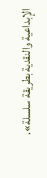الإبداعية والنقدية بطريقة سلسلة».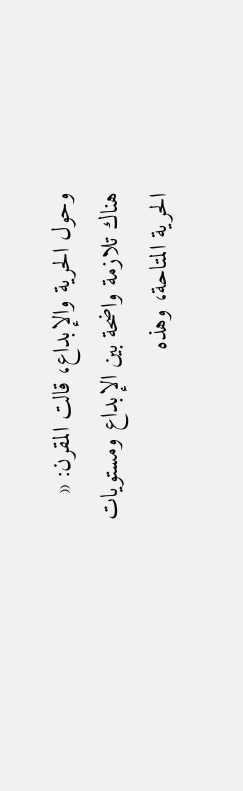وحول الحرية والإبداع، قالت المقرن: « هناك تلازمة واضحة بين الإبداع ومستويات الحرية المتاحة، وهذه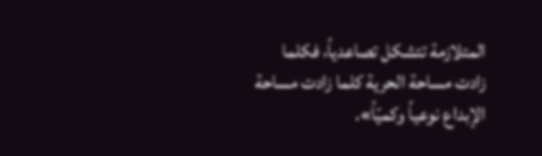المتلازمة تتشكل تصاعدياً، فكلما زادت مساحة الحرية كلما زادت مساحة الإبداع نوعياً وكميّاً».